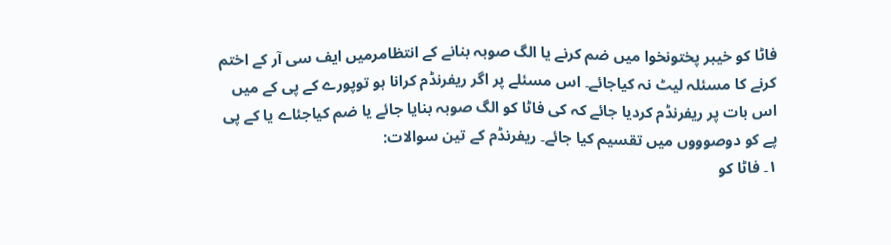فاٹا کو خیبر پختونخوا میں ضم کرنے یا الگ صوبہ بنانے کے انتظامرمیں ایف سی آر کے اختم کرنے کا مسئلہ لیٹ نہ کیاجائے۔ اس مسئلے پر اگر ریفرنڈم کرانا ہو توپورے کے پی کے میں اس بات پر ریفرنڈم کردیا جائے کہ کی فاٹا کو الگ صوبہ بنایا جائے یا ضم کیاجئاے یا کے پی پے کو دوصوووں میں تقسیم کیا جائے۔ ریفرنڈم کے تین سوالات:
۱۔ فاٹا کو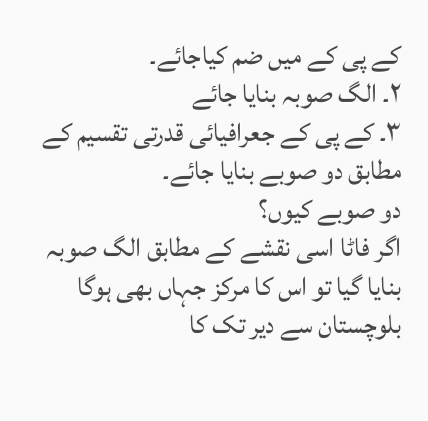کے پی کے میں ضم کیاجائے۔
۲۔ الگ صوبہ بنایا جائے
۳۔ کے پی کے جعرافیائی قدرتی تقسیم کے مطابق دو صوبے بنایا جائے۔
دو صوبے کیوں؟
اگر فاٹا اسی نقشے کے مطابق الگ صوبہ بنایا گیا تو اس کا مرکز جہاں بھی ہوگا بلوچستان سے دیر تک کا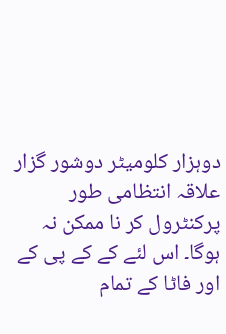دوہزار کلومیٹر دوشور گزار علاقہ انتظامی طور پرکنٹرول کر نا ممکن نہ ہوگا۔ اس لئے کے کے پی کے اور فاٹا کے تمام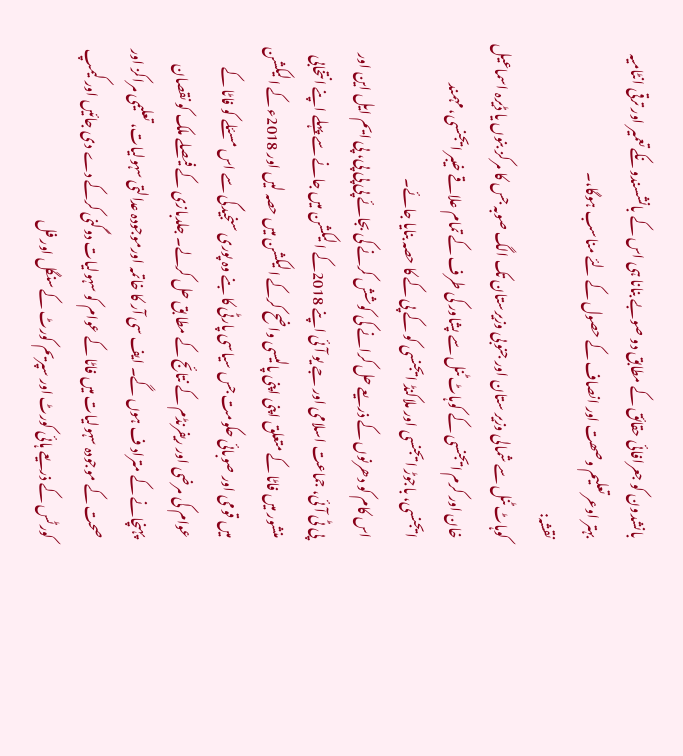بانشدون کو جعرافائی حقائق کے مطابق دو صوبے بنانا ہی اس کے بانشسندونکے تعمیر اور ترقی انٹامیہ بہتر اوعر تعلیم وصھت اور انصاف کے حصول کے لئے مناسب ہوگا،۔
نقشہ:
کوہاٹ ٹنل سے شمالی وزیر ستان اور جنوبی وزیرستان تک الگ صوبہ جس کا مرکز بنوں یا ڈیرہ اسماعیل خان اور کرم ایجنسی کے کوہاٹ ٹنل سے پشاور کی طرف کے تمام علاقے خیبر ایجنسی، مہمند ایجنسی، باجوڑ ا یجنسی اور ملاکنڈ ایجنسی کو کے پی کے کا حصہ بنایا جائے۔
اس کام کو دھرنوں کے ذریعے حل کرانے کی کوشش کرنے کی بجائے پی پی پی، پی ایم ایل این اور پی ٹی آئی، جماعت اسلامی اور جے یو آئی اپنے 2018کے الیکشن میں جانے سے پہلے اپنے انتخابی منشور میں فاٹا کے متعلق اپنی اپنی پالیسی واضح کرکے الیکشن میں حصہ لیں اور 2018ء کے الیکشن میں قومی اور صوبائی حکومت جس سیاسی پارٹی کا بنے وہ پوری سنجیدگی سے اس مسئلے کو فاٹا کے عوام کی مرضی اور ریفرنڈم کے نتائج کے مطا بق حل کرلے۔ جلدبازی کے فیصلے ملک کو نقصان پہنچانے کے متراد ف ہوں گے۔ ایف سی آر کا خاتمہ اورموجودہ عدالتی سہولیات، تعلیمی مراکز اور صحت کے موجودہ سہولیات میں فاٹا کے عوام کو سہولیات دوگنی کرکے دے دی جائیں اور کیمپ کورٹس کے ذریعے ہائی کورٹ اور سپریم کورٹ کے سنگل اور فل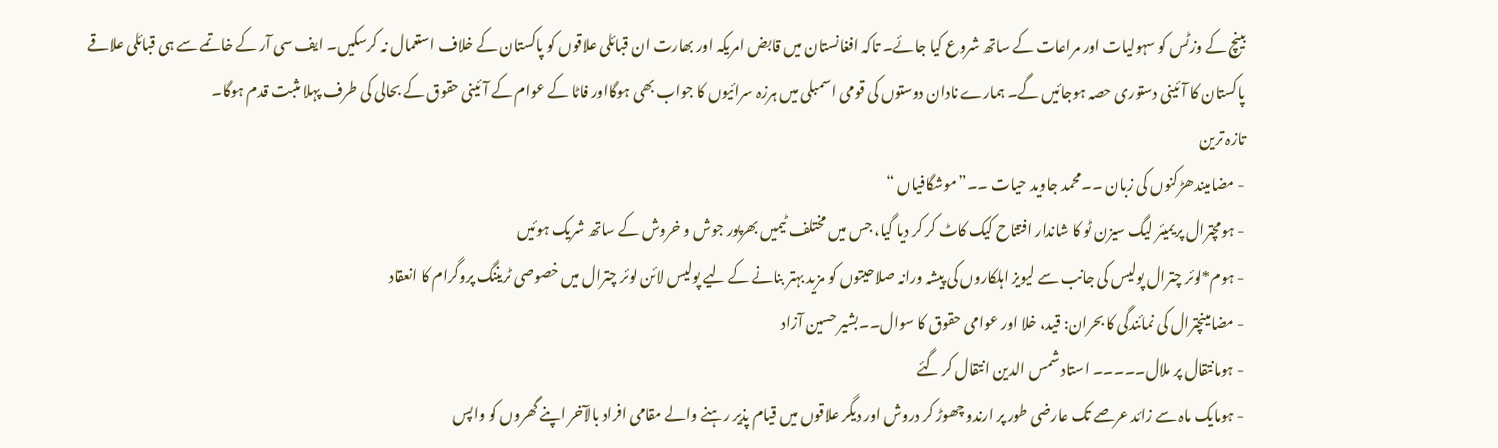بینچ کے وزٹس کو سہولیات اور مراعات کے ساتھ شروع کیا جائے۔ تاکہ افغانستان میں قابض امریکہ اور بھارت ان قبائلی علاقوں کو پاکستان کے خلاف استعمال نہ کرسکیں۔ ایف سی آر کے خاتمے سے ہی قبائلی علاقے پاکستان کا آئینی دستوری حصہ ہوجائیں گے۔ ہمارے نادان دوستوں کی قومی اسمبلی میں ہرزہ سرائیوں کا جواب بھی ہوگااور فاٹا کے عوام کے آئینی حقوق کے بحالی کی طرف پہلا مثبت قدم ہوگا۔
تازہ ترین
- مضامیندھڑکنوں کی زبان ۔۔محمد جاوید حیات ۔۔”موشگافیاں “
- ہومچترال پریمیئر لیگ سیزن ٹو کا شاندار افتتاح کیک کاٹ کر کر دیا گیا، جس میں مختلف ٹیمیں بھرپور جوش و خروش کے ساتھ شریک ہوئیں
- ہوم*لوئر چترال پولیس کی جانب سے لیویز اہلکاروں کی پیشہ ورانہ صلاحیتوں کو مزید بہتر بنانے کے لیے پولیس لائن لوئر چترال میں خصوصی ٹریننگ پروگرام کا انعقاد
- مضامینچترال کی نمائندگی کا بحران: قید، خلا اور عوامی حقوق کا سوال۔۔بشیر حسین آزاد
- ہومانتقال پر ملال۔۔۔۔۔ استاد شمس الدین انتقال کر گئے
- ہومایک ماہ سے زائد عرصے تک عارضی طور پر ارندو چھوڑ کر دروش اور دیگر علاقوں میں قیام پذیر رہنے والے مقامی افراد بالآخر اپنے گھروں کو واپس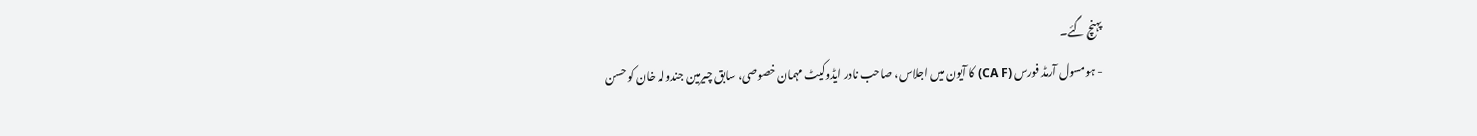پہنچ گئے۔
- ہومسول آرمڈ فورس (CA F) کا آیون میں اجلاس، صاحب نادر ایڈوکیٹ مہمان خصوصی، سابق چیرمین جندولہ خان کو حسن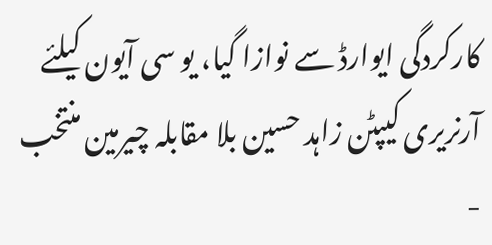کارکردگی ایوارڈ سے نوازا گیا، یو سی آیون کیلئے آرنریری کیپٹن زاہد حسین بلا مقابلہ چیرمین منتخب
-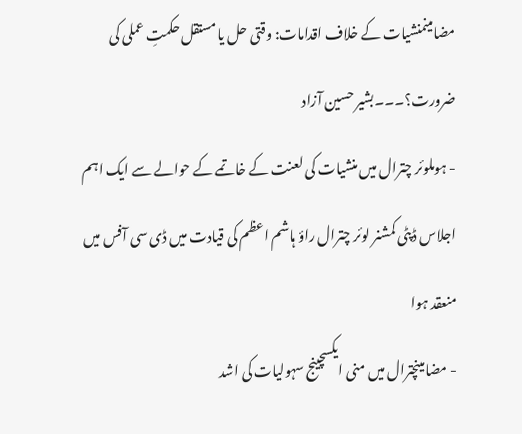مضامینمنشیات کے خلاف اقدامات: وقتی حل یا مستقل حکمتِ عملی کی ضرورت؟۔۔۔بشیر حسین آزاد
- ہوملوئر چترال میں منشیات کی لعنت کے خاتمے کے حوالے سے ایک اہم اجلاس ڈپٹی کمشنر لوئر چترال راؤ ہاشم اعظم کی قیادت میں ڈی سی آفس میں منعقد ہوا
- مضامینچترال میں منی ایکسچینج سہولیات کی اشد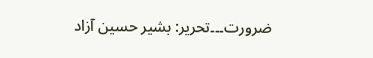ضرورت۔۔۔تحریر: بشیر حسین آزاد